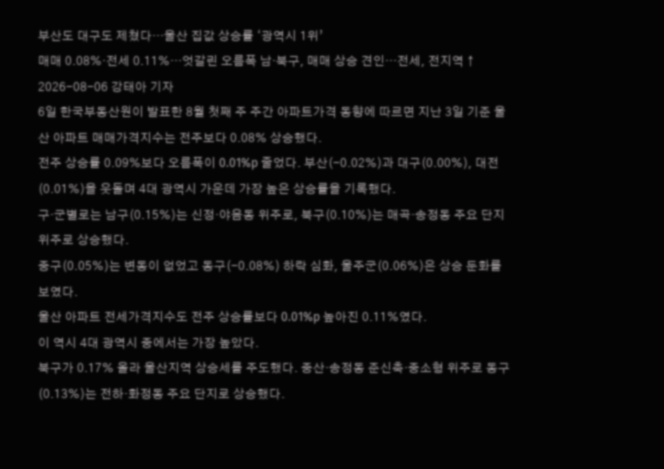부산도 대구도 제쳤다…울산 집값 상승률 ‘광역시 1위’
매매 0.08%·전세 0.11%…엇갈린 오름폭 남·북구, 매매 상승 견인…전세, 전지역 ↑
2026-08-06 강태아 기자
6일 한국부동산원이 발표한 8월 첫째 주 주간 아파트가격 동향에 따르면 지난 3일 기준 울산 아파트 매매가격지수는 전주보다 0.08% 상승했다.
전주 상승률 0.09%보다 오름폭이 0.01%p 줄었다. 부산(-0.02%)과 대구(0.00%), 대전(0.01%)을 웃돌며 4대 광역시 가운데 가장 높은 상승률을 기록했다.
구·군별로는 남구(0.15%)는 신정·야음동 위주로, 북구(0.10%)는 매곡·송정동 주요 단지 위주로 상승했다.
중구(0.05%)는 변동이 없었고 동구(-0.08%) 하락 심화, 울주군(0.06%)은 상승 둔화를 보였다.
울산 아파트 전세가격지수도 전주 상승률보다 0.01%p 높아진 0.11%였다.
이 역시 4대 광역시 중에서는 가장 높았다.
북구가 0.17% 올라 울산지역 상승세를 주도했다. 중산·송정동 준신축·중소형 위주로 동구(0.13%)는 전하·화정동 주요 단지로 상승했다.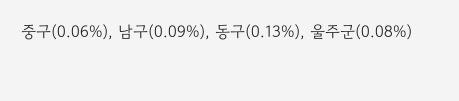중구(0.06%), 남구(0.09%), 동구(0.13%), 울주군(0.08%)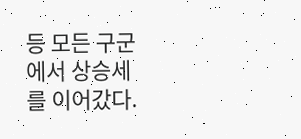등 모든 구군에서 상승세를 이어갔다.